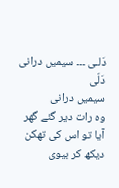دَلـی ۔۔۔ سیمیں درانی
دَلّی
سیمیں درانی
وہ رات دیر گئے گھر آیا تو اس کی تھکن دیکھ کر بیوی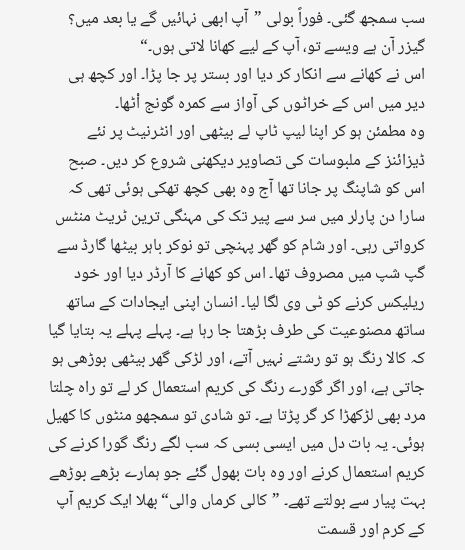سب سمجھ گئی۔ فوراً بولی ”آپ ابھی نہائیں گے یا بعد میں؟ گیزر آن ہے ویسے تو، آپ کے لیے کھانا لاتی ہوں۔“
اس نے کھانے سے انکار کر دیا اور بستر پر جا پڑا۔ اور کچھ ہی دیر میں اس کے خراٹوں کی آواز سے کمرہ گونج اْٹھا۔
وہ مطمئن ہو کر اپنا لیپ ٹاپ لے بیٹھی اور انٹرنیٹ پر نئے ڈیزائنز کے ملبوسات کی تصاویر دیکھنی شروع کر دیں۔ صبح اس کو شاپنگ پر جانا تھا آج وہ بھی کچھ تھکی ہوئی تھی کہ سارا دن پارلر میں سر سے پیر تک کی مہنگی ترین ٹریٹ منٹس کرواتی رہی۔ اور شام کو گھر پہنچی تو نوکر باہر بیٹھا گارڈ سے گپ شپ میں مصروف تھا۔ اس کو کھانے کا آرڈر دیا اور خود ریلیکس کرنے کو ٹی وی لگا لیا۔ انسان اپنی ایجادات کے ساتھ ساتھ مصنوعیت کی طرف بڑھتا جا رہا ہے۔ پہلے پہلے یہ بتایا گیا کہ کالا رنگ ہو تو رشتے نہیں آتے، اور لڑکی گھر بیٹھی بوڑھی ہو جاتی ہے، اور اگر گورے رنگ کی کریم استعمال کر لے تو راہ چلتا مرد بھی لڑکھڑا کر گر پڑتا ہے۔ تو شادی تو سمجھو منٹوں کا کھیل ہوئی۔ یہ بات دل میں ایسی بسی کہ سب لگے رنگ گورا کرنے کی کریم استعمال کرنے اور وہ بات بھول گئے جو ہمارے بڑھے بوڑھے بہت پیار سے بولتے تھے۔ ”کالی کرماں والی“ بھلا ایک کریم آپ کے کرم اور قسمت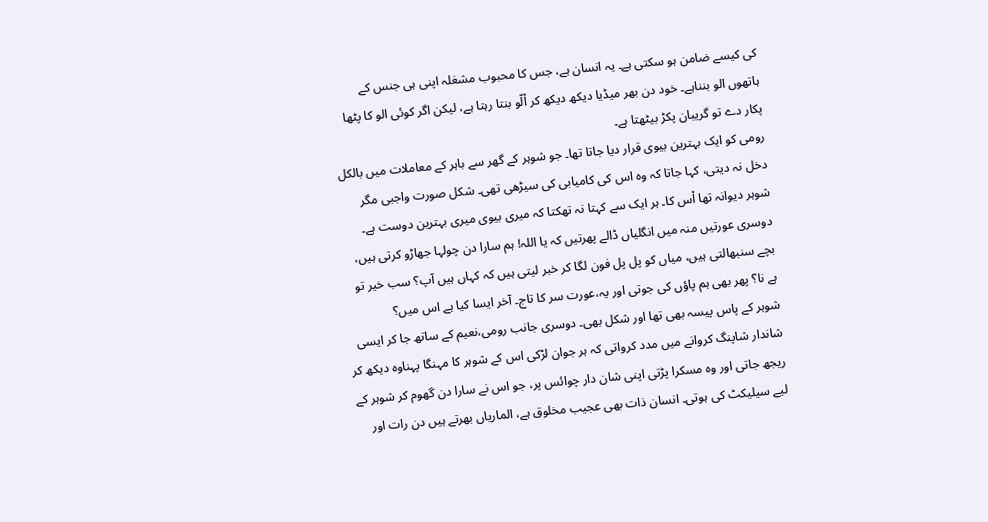کی کیسے ضامن ہو سکتی ہے۔ یہ انسان ہے، جس کا محبوب مشغلہ اپنی ہی جنس کے ہاتھوں الو بنناہے۔ خود دن بھر میڈیا دیکھ دیکھ کر اْلّو بنتا رہتا ہے، لیکن اگر کوئی الو کا پٹھا پکار دے تو گریبان پکڑ بیٹھتا ہے۔
رومی کو ایک بہترین بیوی قرار دیا جاتا تھا۔ جو شوہر کے گھر سے باہر کے معاملات میں بالکل دخل نہ دیتی، کہا جاتا کہ وہ اس کی کامیابی کی سیڑھی تھی۔ شکل صورت واجبی مگر شوہر دیوانہ تھا اْس کا۔ ہر ایک سے کہتا نہ تھکتا کہ میری بیوی میری بہترین دوست ہے۔ دوسری عورتیں منہ میں انگلیاں ڈالے پھرتیں کہ یا اللہ! ہم سارا دن چولہا جھاڑو کرتی ہیں، بچے سنبھالتی ہیں، میاں کو پل پل فون لگا کر خبر لیتی ہیں کہ کہاں ہیں آپ؟ سب خیر تو ہے نا؟ پھر بھی ہم پاؤں کی جوتی اور یہ،عورت سر کا تاج۔ آخر ایسا کیا ہے اس میں؟
شوہر کے پاس پیسہ بھی تھا اور شکل بھی۔ دوسری جانب رومی،نعیم کے ساتھ جا کر ایسی شاندار شاپنگ کروانے میں مدد کرواتی کہ ہر جوان لڑکی اس کے شوہر کا مہنگا پہناوہ دیکھ کر ریجھ جاتی اور وہ مسکرا پڑتی اپنی شان دار چوائس پر، جو اس نے سارا دن گھوم کر شوہر کے لیے سیلیکٹ کی ہوتی۔ انسان ذات بھی عجیب مخلوق ہے، الماریاں بھرتے ہیں دن رات اور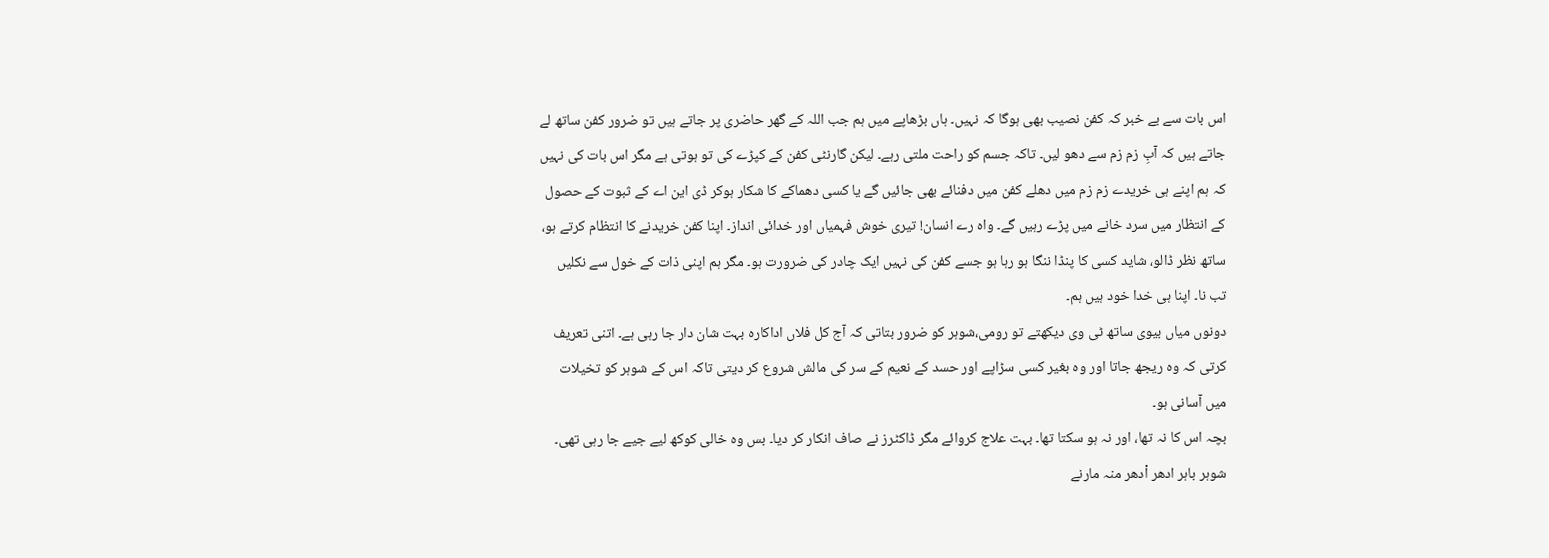اس بات سے بے خبر کہ کفن نصیب بھی ہوگا کہ نہیں۔ ہاں بڑھاپے میں ہم جب اللہ کے گھر حاضری پر جاتے ہیں تو ضرور کفن ساتھ لے جاتے ہیں کہ آبِ زم زم سے دھو لیں۔ تاکہ جسم کو راحت ملتی رہے۔ لیکن گارنٹی کفن کے کپڑے کی تو ہوتی ہے مگر اس بات کی نہیں کہ ہم اپنے ہی خریدے زم زم میں دھلے کفن میں دفنائے بھی جائیں گے یا کسی دھماکے کا شکار ہوکر ڈی این اے کے ثبوت کے حصول کے انتظار میں سرد خانے میں پڑے رہیں گے۔ واہ رے انسان! تیری خوش فہمیاں اور خدائی انداز۔ اپنا کفن خریدنے کا انتظام کرتے ہو، ساتھ نظر ڈالو، شاید کسی کا پنڈا ننگا ہو رہا ہو جسے کفن کی نہیں ایک چادر کی ضرورت ہو۔ مگر ہم اپنی ذات کے خول سے نکلیں تب نا۔ اپنا ہی خدا خود ہیں ہم۔
دونوں میاں بیوی ساتھ ٹی وی دیکھتے تو رومی،شوہر کو ضرور بتاتی کہ آج کل فلاں اداکارہ بہت شان دار جا رہی ہے۔ اتنی تعریف کرتی کہ وہ ریجھ جاتا اور وہ بغیر کسی سڑاپے اور حسد کے نعیم کے سر کی مالش شروع کر دیتی تاکہ اس کے شوہر کو تخیلات میں آسانی ہو۔
بچہ اس کا نہ تھا، اور نہ ہو سکتا تھا۔ بہت علاج کروائے مگر ڈاکٹرز نے صاف انکار کر دیا۔ بس وہ خالی کوکھ لیے جیے جا رہی تھی۔ شوہر باہر ادھر اْدھر منہ مارنے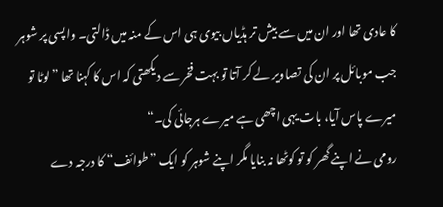کا عادی تھا اور ان میں سے بیش تر ہڈیاں بیوی ہی اس کے منہ میں ڈالتی۔ واپسی پر شوہر جب موبائل پر ان کی تصاویر لے کر آتا تو بہت فخر سے دیکھتی کہ اس کا کہنا تھا ”لوٹا تو میرے پاس آیا، بات یہی اچھی ہے میرے ہرجائی کی۔“
رومی نے اپنے گھر کو تو کوٹھا نہ بنایا مگر اپنے شوہر کو ایک ”طوائف“ کا درجہ دے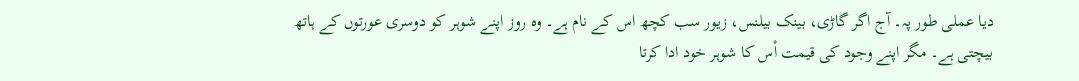دیا عملی طور پہ۔ آج اگر گاڑی، بینک بیلنس، زیور سب کچھ اس کے نام ہے۔ وہ روز اپنے شوہر کو دوسری عورتوں کے ہاتھ بیچتی ہے۔ مگر اپنے وجود کی قیمت اْس کا شوہر خود ادا کرتا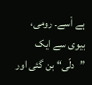ہے اْسے۔ رومی، بیوی سے ایک ”دلّی“ بن گئی اور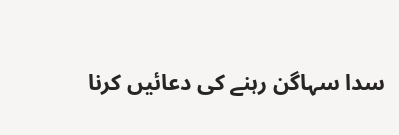سدا سہاگن رہنے کی دعائیں کرنا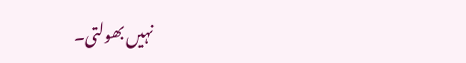نہیں بھولتی۔